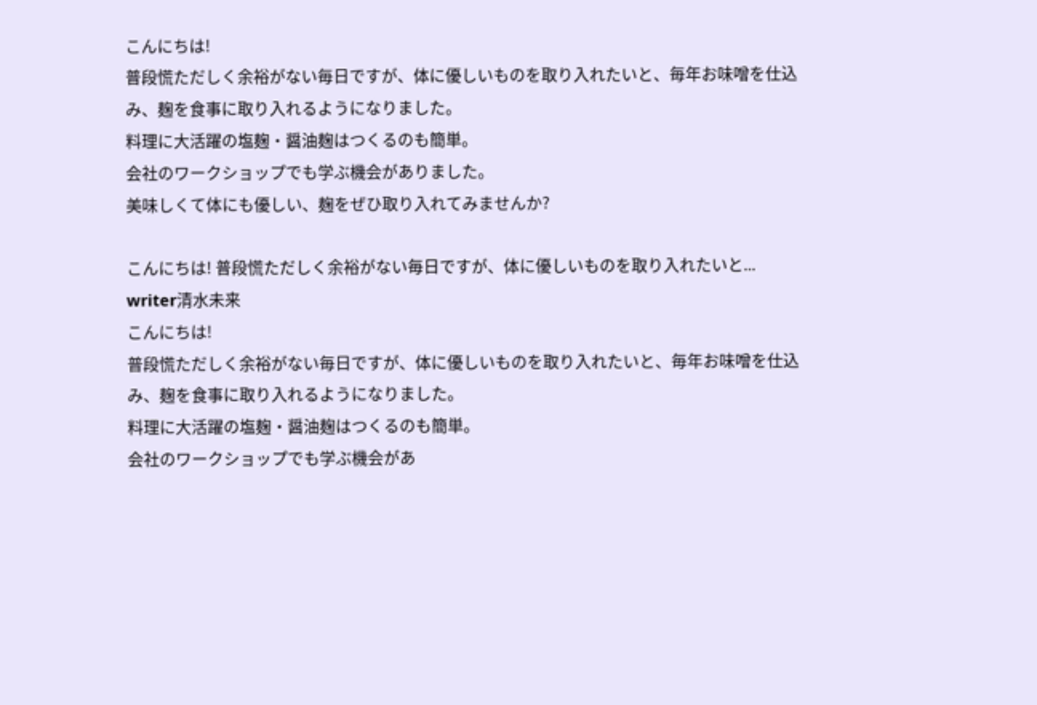こんにちは!
普段慌ただしく余裕がない毎日ですが、体に優しいものを取り入れたいと、毎年お味噌を仕込み、麹を食事に取り入れるようになりました。
料理に大活躍の塩麹・醤油麹はつくるのも簡単。
会社のワークショップでも学ぶ機会がありました。
美味しくて体にも優しい、麹をぜひ取り入れてみませんか?

こんにちは! 普段慌ただしく余裕がない毎日ですが、体に優しいものを取り入れたいと...
writer清水未来
こんにちは!
普段慌ただしく余裕がない毎日ですが、体に優しいものを取り入れたいと、毎年お味噌を仕込み、麹を食事に取り入れるようになりました。
料理に大活躍の塩麹・醤油麹はつくるのも簡単。
会社のワークショップでも学ぶ機会があ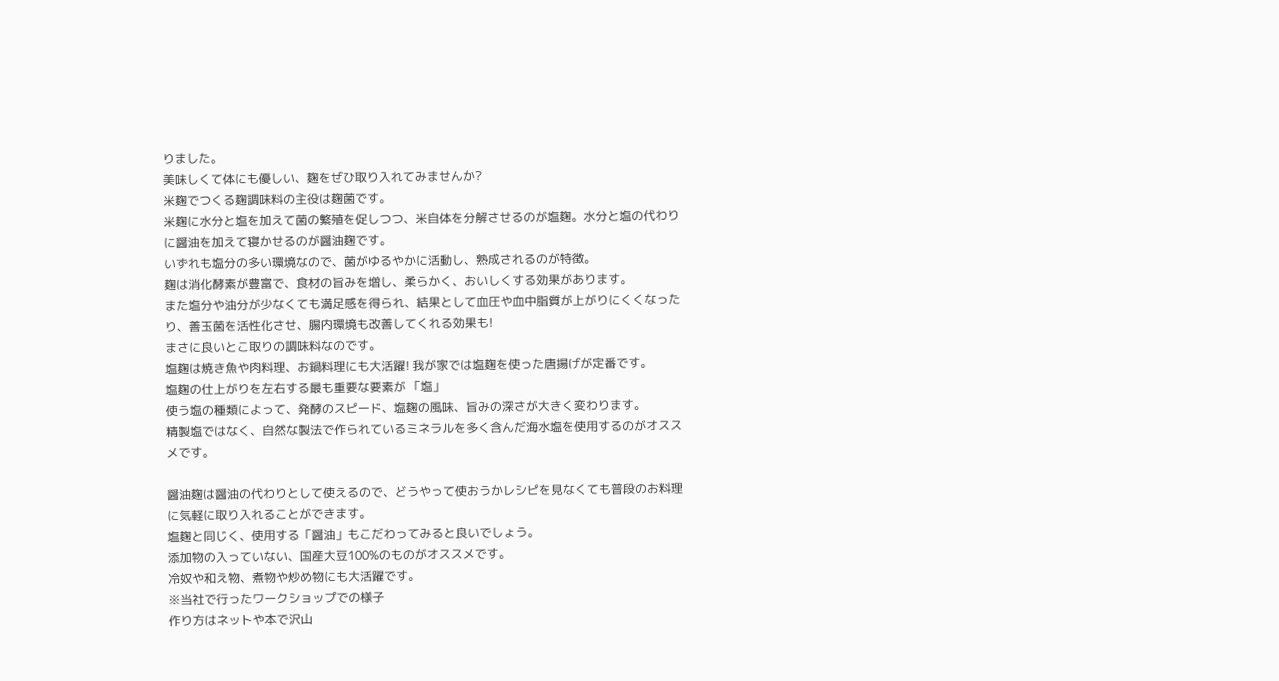りました。
美味しくて体にも優しい、麹をぜひ取り入れてみませんか?
米麹でつくる麹調味料の主役は麹菌です。
米麹に水分と塩を加えて菌の繁殖を促しつつ、米自体を分解させるのが塩麹。水分と塩の代わりに醤油を加えて寝かせるのが醤油麹です。
いずれも塩分の多い環境なので、菌がゆるやかに活動し、熟成されるのが特徴。
麹は消化酵素が豊富で、食材の旨みを増し、柔らかく、おいしくする効果があります。
また塩分や油分が少なくても満足感を得られ、結果として血圧や血中脂質が上がりにくくなったり、善玉菌を活性化させ、腸内環境も改善してくれる効果も!
まさに良いとこ取りの調味料なのです。
塩麹は焼き魚や肉料理、お鍋料理にも大活躍! 我が家では塩麹を使った唐揚げが定番です。
塩麹の仕上がりを左右する最も重要な要素が 「塩」
使う塩の種類によって、発酵のスピード、塩麹の風味、旨みの深さが大きく変わります。
精製塩ではなく、自然な製法で作られているミネラルを多く含んだ海水塩を使用するのがオススメです。

醤油麹は醤油の代わりとして使えるので、どうやって使おうかレシピを見なくても普段のお料理に気軽に取り入れることができます。
塩麹と同じく、使用する「醤油」もこだわってみると良いでしょう。
添加物の入っていない、国産大豆100%のものがオススメです。
冷奴や和え物、煮物や炒め物にも大活躍です。
※当社で行ったワークショップでの様子
作り方はネットや本で沢山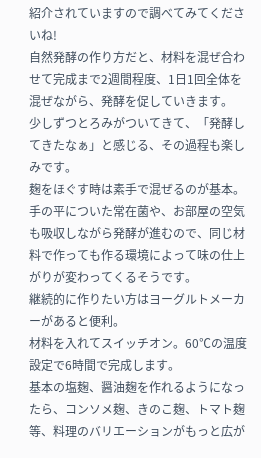紹介されていますので調べてみてくださいね!
自然発酵の作り方だと、材料を混ぜ合わせて完成まで2週間程度、1日1回全体を混ぜながら、発酵を促していきます。
少しずつとろみがついてきて、「発酵してきたなぁ」と感じる、その過程も楽しみです。
麹をほぐす時は素手で混ぜるのが基本。
手の平についた常在菌や、お部屋の空気も吸収しながら発酵が進むので、同じ材料で作っても作る環境によって味の仕上がりが変わってくるそうです。
継続的に作りたい方はヨーグルトメーカーがあると便利。
材料を入れてスイッチオン。60℃の温度設定で6時間で完成します。
基本の塩麹、醤油麹を作れるようになったら、コンソメ麹、きのこ麹、トマト麹等、料理のバリエーションがもっと広が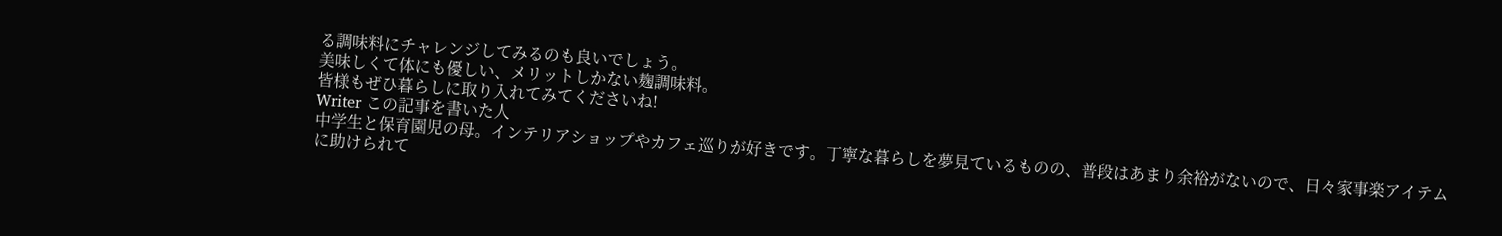る調味料にチャレンジしてみるのも良いでしょう。
美味しくて体にも優しい、メリットしかない麹調味料。
皆様もぜひ暮らしに取り入れてみてくださいね!
Writer この記事を書いた人
中学生と保育園児の母。インテリアショップやカフェ巡りが好きです。丁寧な暮らしを夢見ているものの、普段はあまり余裕がないので、日々家事楽アイテムに助けられて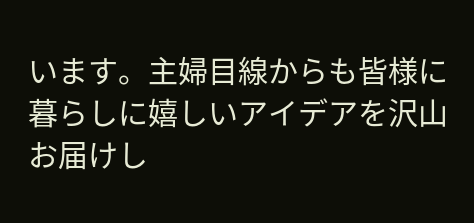います。主婦目線からも皆様に暮らしに嬉しいアイデアを沢山お届けし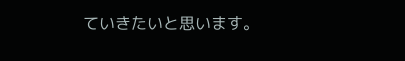ていきたいと思います。